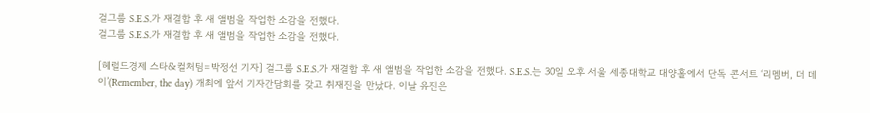걸그룹 S.E.S.가 재결합 후 새 앨범을 작업한 소감을 전했다.
걸그룹 S.E.S.가 재결합 후 새 앨범을 작업한 소감을 전했다.

[헤럴드경제 스타&컬처팀=박정선 기자] 걸그룹 S.E.S.가 재결합 후 새 앨범을 작업한 소감을 전했다. S.E.S.는 30일 오후 서울 세종대학교 대양홀에서 단독 콘서트 ‘리멤버, 더 데이’(Remember, the day) 개최에 앞서 기자간담회를 갖고 취재진을 만났다. 이날 유진은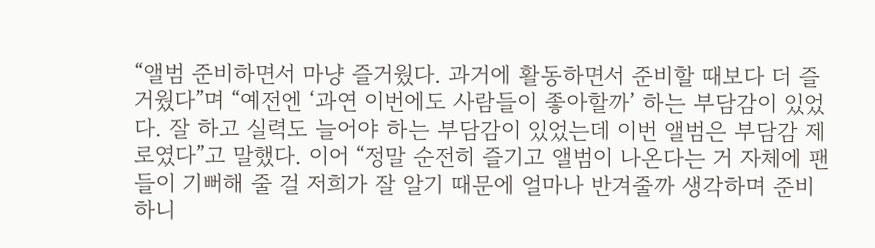“앨범 준비하면서 마냥 즐거웠다. 과거에 활동하면서 준비할 때보다 더 즐거웠다”며 “예전엔 ‘과연 이번에도 사람들이 좋아할까’ 하는 부담감이 있었다. 잘 하고 실력도 늘어야 하는 부담감이 있었는데 이번 앨범은 부담감 제로였다”고 말했다. 이어 “정말 순전히 즐기고 앨범이 나온다는 거 자체에 팬들이 기뻐해 줄 걸 저희가 잘 알기 때문에 얼마나 반겨줄까 생각하며 준비하니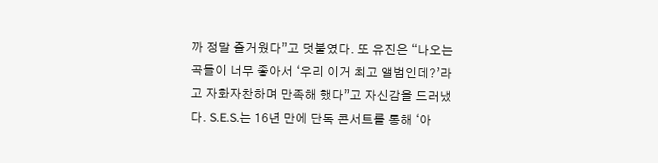까 정말 즐거웠다”고 덧붙였다. 또 유진은 “나오는 곡들이 너무 좋아서 ‘우리 이거 최고 앨범인데?’라고 자화자찬하며 만족해 했다”고 자신감을 드러냈다. S.E.S.는 16년 만에 단독 콘서트를 통해 ‘아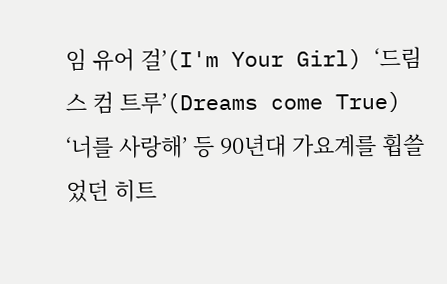임 유어 걸’(I'm Your Girl) ‘드림스 컴 트루’(Dreams come True) ‘너를 사랑해’ 등 90년대 가요계를 휩쓸었던 히트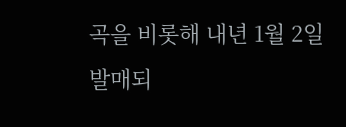곡을 비롯해 내년 1월 2일 발매되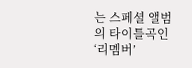는 스페셜 앨범의 타이틀곡인 ‘리멤버’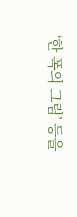‘한 폭의 그림’ 등을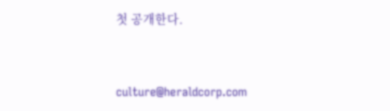첫 공개한다.


culture@heraldcorp.com